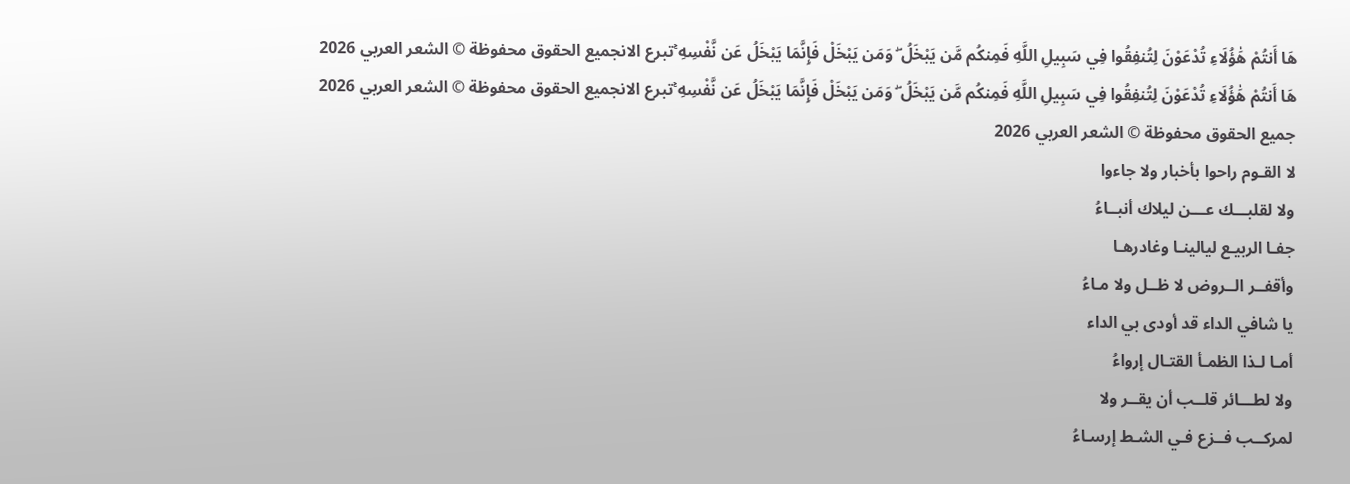هَا أَنتُمْ هَٰؤُلَاءِ تُدْعَوْنَ لِتُنفِقُوا فِي سَبِيلِ اللَّهِ فَمِنكُم مَّن يَبْخَلُ ۖ وَمَن يَبْخَلْ فَإِنَّمَا يَبْخَلُ عَن نَّفْسِهِ ۚتبرع الانجميع الحقوق محفوظة © الشعر العربي 2026
هَا أَنتُمْ هَٰؤُلَاءِ تُدْعَوْنَ لِتُنفِقُوا فِي سَبِيلِ اللَّهِ فَمِنكُم مَّن يَبْخَلُ ۖ وَمَن يَبْخَلْ فَإِنَّمَا يَبْخَلُ عَن نَّفْسِهِ ۚتبرع الانجميع الحقوق محفوظة © الشعر العربي 2026
جميع الحقوق محفوظة © الشعر العربي 2026
لا القـوم راحوا بأخبار ولا جاءوا
ولا لقلبـــك عـــن ليلاك أنبــاءُ
جفـا الربيـع ليالينـا وغادرهـا
وأقفــر الــروض لا ظــل ولا مـاءُ
يا شافي الداء قد أودى بي الداء
أمـا لـذا الظمـأ القتـال إرواءُ
ولا لطـــائر قلــب أن يقــر ولا
لمركــب فــزع فـي الشـط إرسـاءُ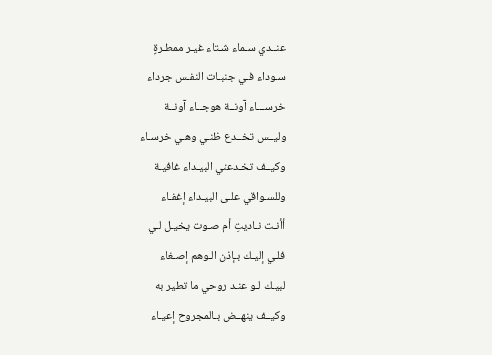عنــدي سـماء شـتاء غيـر ممطـرةٍ
سـوداء فـي جنبـات النفـس جرداء
خرســـاء آونــة هوجــاء آونــة
وليــس تخــدع ظنـي وهـي خرسـاء
وكيــف تخـدعني البيـداء غافيـة
وللسـواقي علـى البيـداء إغفـاء
أأنـت نـاديتِ أم صـوت يخيـل لـي
فلـي إليـك بـإذن الـوهم إصـغاء
لبيـك لـو عنـد روحي ما تطير به
وكيــف ينهــض بـالمجروح إعيـاء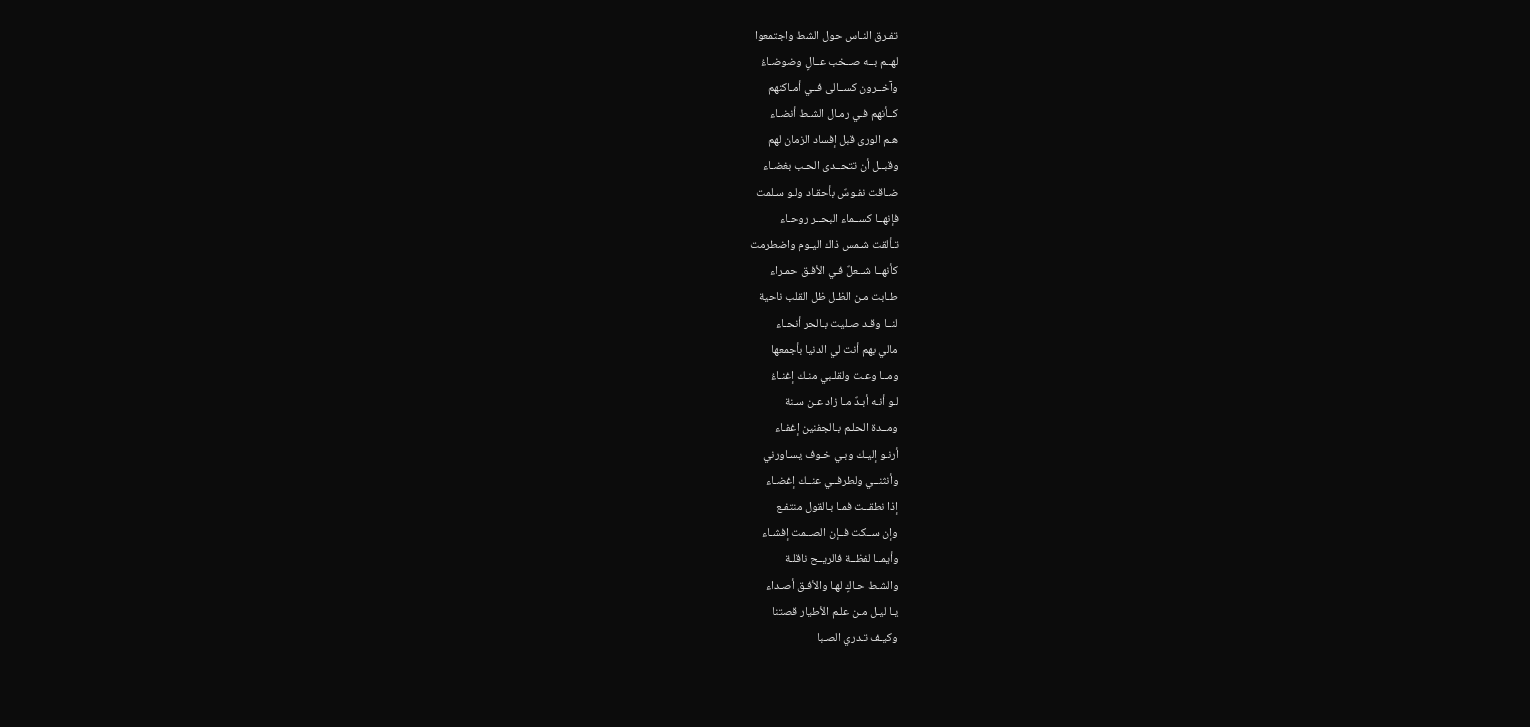تفـرق النـاس حول الشط واجتمعوا
لهــم بــه صــخب عــالٍ وضوضـاءُ
وآخــرون كســالى فــي أمـاكنهم
كــأنهم فـي رمـال الشـط أنضـاء
هـم الورى قبل إفساد الزمان لهم
وقبــل أن تتحــدى الحـب بغضـاء
ضـاقت نفـوسٌ بأحقـاد ولـو سـلمت
فإنهــا كســماء البحــر روحـاء
تـألقت شـمس ذاك اليـوم واضطرمت
كأنهــا شــعلٌ فـي الأفـق حمـراء
طـابت مـن الظـل ظل القلب ناحية
لنــا وقـد صـليت بـالحر أنحـاء
مالي بهم أنت لي الدنيا بأجمعها
ومــا وعـت ولقلـبي منـك إغنـاءُ
لـو أنـه أبـدٌ مـا زاد عـن سـنة
ومــدة الحلـم بـالجفنين إغفـاء
أرنـو إليـك وبـي خـوف يسـاورني
وأنثنــي ولطرفــي عنــك إغضـاء
إذا نطقــت فمـا بـالقول منتفـع
وإن ســكت فــإن الصــمت إفشـاء
وأيمــا لفظــة فالريــح ناقلـة
والشـط حـاكٍ لهـا والأفـق أصـداء
يـا ليـل مـن علـم الأطيار قصتنا
وكيـف تـدري الصـبا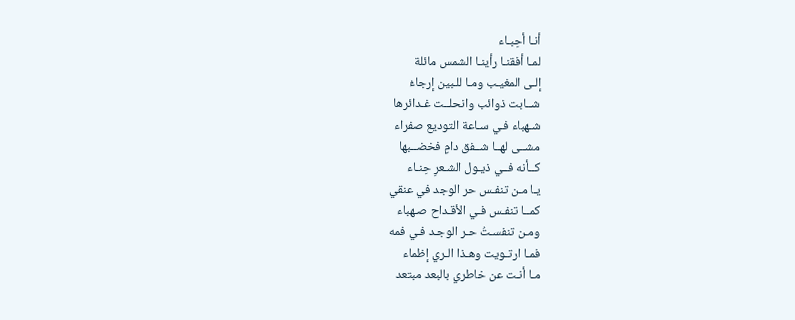أنـا أحِبـاء
لمـا أفقنـا رأينـا الشمس مائلة
إلـى المغيـب ومـا للـبين إرجاءُ
شــابت ذوائب وانحلــت غـدائرها
شـهباء فـي سـاعة التوديع صفراء
مشــى لهــا شــفق دامٍ فخضــبها
كــأنه فــي ذيـول الشـعرِ حِنـاء
يـا مـن تنفـس حر الوجد في عنقي
كمــا تنفـس فـي الأقـداح صـهباء
ومـن تنفسـتُ حـر الوجـد فـي فمه
فمـا ارتـويت وهـذا الـري إظماء
مـا أنـت عن خاطري بالبعد مبتعد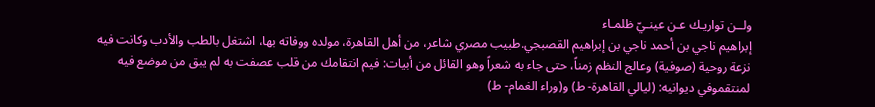ولــن تواريـك عـن عينـيّ ظلمـاء
إبراهيم ناجي بن أحمد ناجي بن إبراهيم القصبجي.طبيب مصري شاعر، من أهل القاهرة، مولده ووفاته بها، اشتغل بالطب والأدب وكانت فيه نزعة روحية (صوفية) وعالج النظم زمناً، حتى جاء به شعراً وهو القائل من أبيات: فيم انتقامك من قلب عصفت به لم يبق من موضع فيه لمنتقموفي ديوانيه: (ليالي القاهرة- ط) و(وراء الغمام- ط)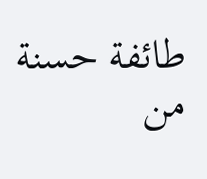طائفة حسنة من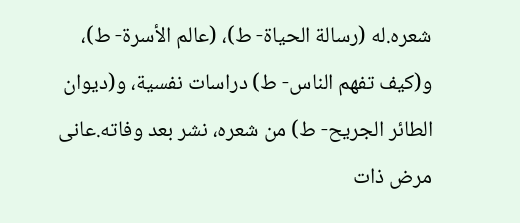شعره.له (رسالة الحياة- ط)، (عالم الأسرة- ط)، و(كيف تفهم الناس- ط) دراسات نفسية، و(ديوان الطائر الجريح- ط) من شعره، نشر بعد وفاته.عانى مرض ذات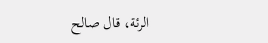الرئة، قال صالح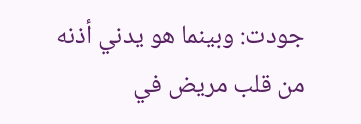جودت: وبينما هو يدني أذنه من قلب مريض في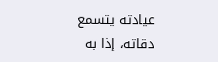عيادته يتسمع دقاته، إذا به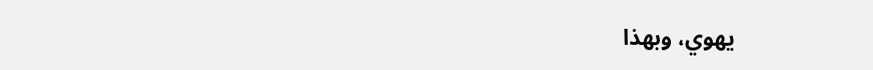يهوي، وبهذا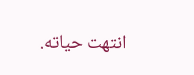انتهت حياته.